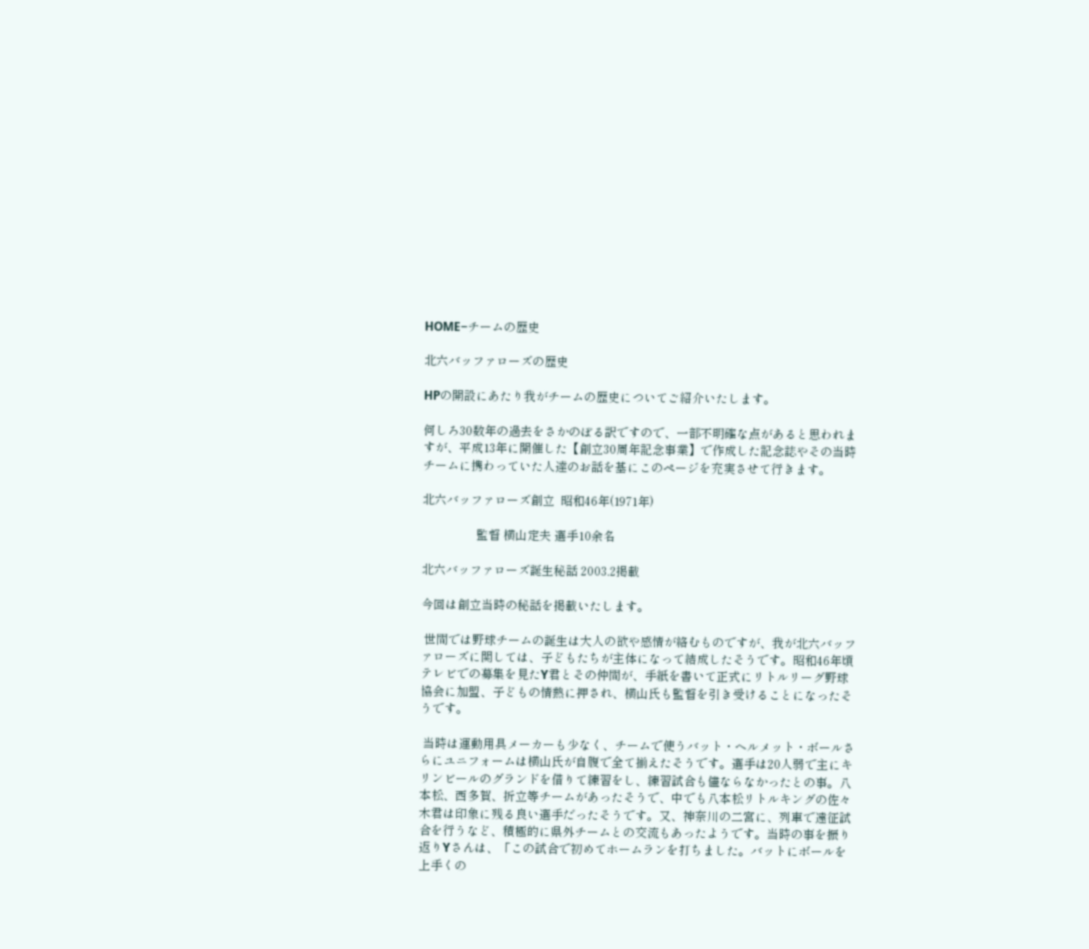HOME−チームの歴史

北六バッファローズの歴史

HPの開設にあたり我がチームの歴史についてご紹介いたします。

何しろ30数年の過去をさかのぼる訳ですので、一部不明確な点があると思われますが、平成13年に開催した【創立30周年記念事業】で作成した記念誌やその当時チームに携わっていた人達のお話を基にこのページを充実させて行きます。

北六バッファローズ創立  昭和46年(1971年)

                  監督 横山定夫 選手10余名

北六バッファローズ誕生秘話 2003.2掲載

今回は創立当時の秘話を掲載いたします。

 世間では野球チームの誕生は大人の欲や感情が絡むものですが、我が北六バッファローズに関しては、子どもたちが主体になって結成したそうです。昭和46年頃テレビでの募集を見たY君とその仲間が、手紙を書いて正式にリトルリーグ野球協会に加盟、子どもの情熱に押され、横山氏も監督を引き受けることになったそうです。

 当時は運動用具メーカーも少なく、チームで使うバット・ヘルメット・ボールさらにユニフォームは横山氏が自腹で全て揃えたそうです。選手は20人弱で主にキリンビールのグランドを借りて練習をし、練習試合も儘ならなかったとの事。八本松、西多賀、折立等チームがあったそうで、中でも八本松リトルキングの佐々木君は印象に残る良い選手だったそうです。又、神奈川の二宮に、列車で遠征試合を行うなど、積極的に県外チームとの交流もあったようです。当時の事を振り返りYさんは、「この試合で初めてホームランを打ちました。バットにボールを上手くの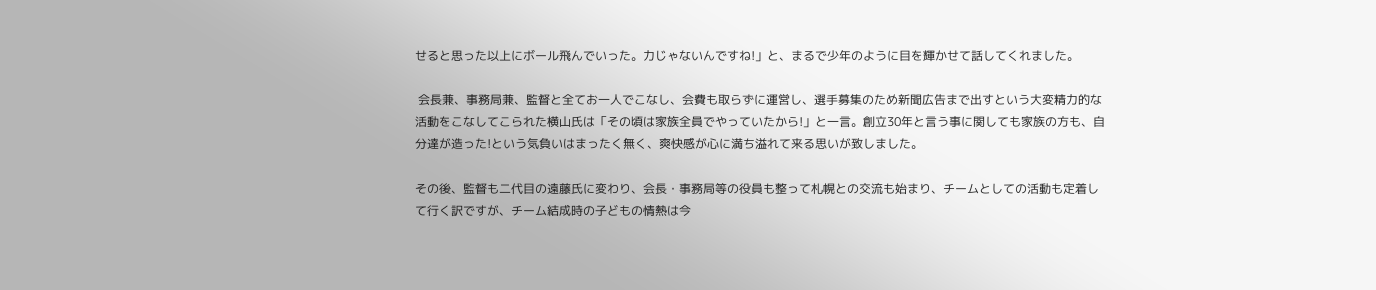せると思った以上にボール飛んでいった。力じゃないんですね!」と、まるで少年のように目を輝かせて話してくれました。

 会長兼、事務局兼、監督と全てお一人でこなし、会費も取らずに運営し、選手募集のため新聞広告まで出すという大変精力的な活動をこなしてこられた横山氏は「その頃は家族全員でやっていたから!」と一言。創立30年と言う事に関しても家族の方も、自分達が造った!という気負いはまったく無く、爽快感が心に満ち溢れて来る思いが致しました。

その後、監督も二代目の遠藤氏に変わり、会長・事務局等の役員も整って札幌との交流も始まり、チームとしての活動も定着して行く訳ですが、チーム結成時の子どもの情熱は今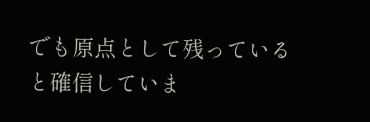でも原点として残っていると確信していま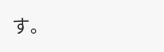す。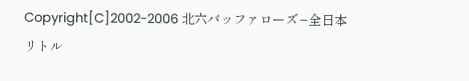Copyright[C]2002-2006 北六バッファローズ−全日本リトル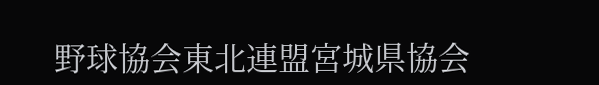野球協会東北連盟宮城県協会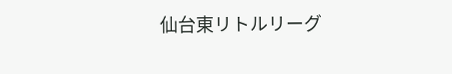仙台東リトルリーグ